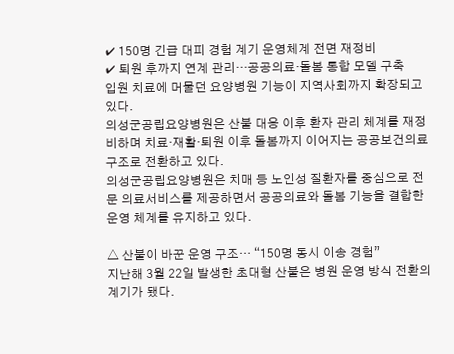✔ 150명 긴급 대피 경험 계기 운영체계 전면 재정비
✔ 퇴원 후까지 연계 관리…공공의료·돌봄 통합 모델 구축
입원 치료에 머물던 요양병원 기능이 지역사회까지 확장되고 있다.
의성군공립요양병원은 산불 대응 이후 환자 관리 체계를 재정비하며 치료·재활·퇴원 이후 돌봄까지 이어지는 공공보건의료 구조로 전환하고 있다.
의성군공립요양병원은 치매 등 노인성 질환자를 중심으로 전문 의료서비스를 제공하면서 공공의료와 돌봄 기능을 결합한 운영 체계를 유지하고 있다.

△ 산불이 바꾼 운영 구조… “150명 동시 이송 경험”
지난해 3월 22일 발생한 초대형 산불은 병원 운영 방식 전환의 계기가 됐다.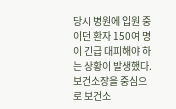당시 병원에 입원 중이던 환자 150여 명이 긴급 대피해야 하는 상황이 발생했다.
보건소장을 중심으로 보건소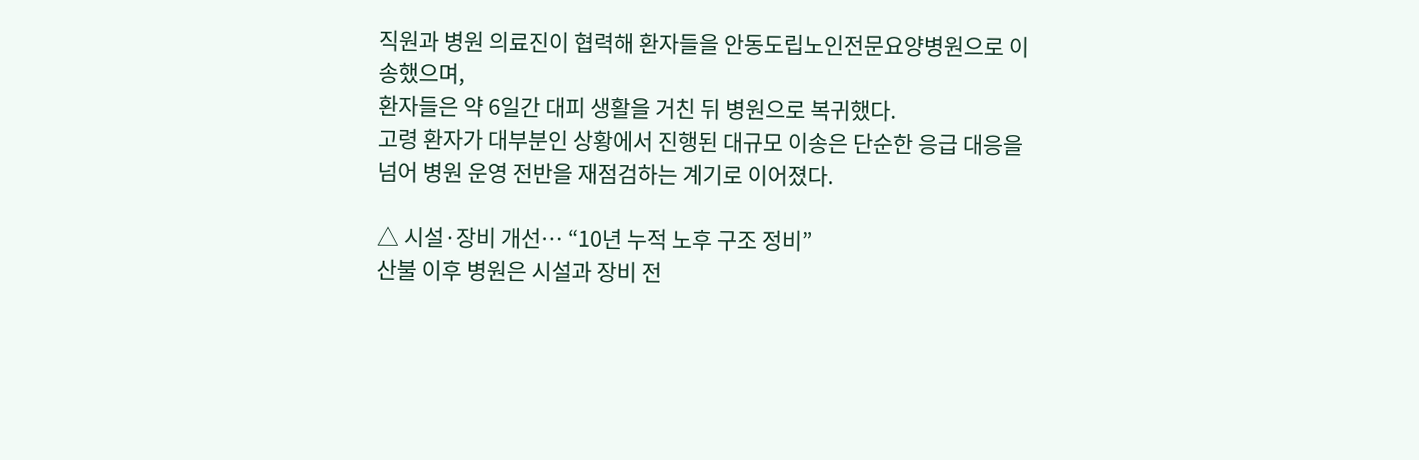직원과 병원 의료진이 협력해 환자들을 안동도립노인전문요양병원으로 이송했으며,
환자들은 약 6일간 대피 생활을 거친 뒤 병원으로 복귀했다.
고령 환자가 대부분인 상황에서 진행된 대규모 이송은 단순한 응급 대응을 넘어 병원 운영 전반을 재점검하는 계기로 이어졌다.

△ 시설·장비 개선… “10년 누적 노후 구조 정비”
산불 이후 병원은 시설과 장비 전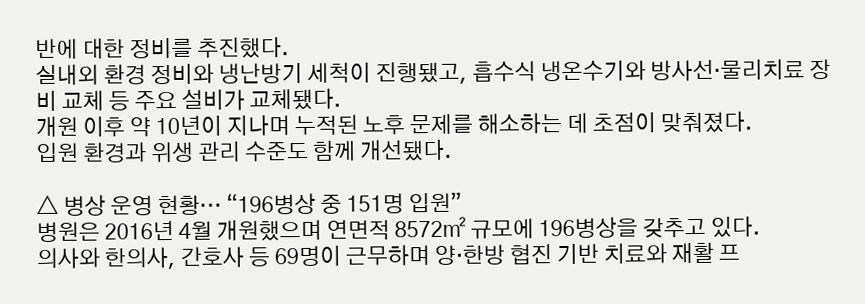반에 대한 정비를 추진했다.
실내외 환경 정비와 냉난방기 세척이 진행됐고, 흡수식 냉온수기와 방사선·물리치료 장비 교체 등 주요 설비가 교체됐다.
개원 이후 약 10년이 지나며 누적된 노후 문제를 해소하는 데 초점이 맞춰졌다.
입원 환경과 위생 관리 수준도 함께 개선됐다.

△ 병상 운영 현황… “196병상 중 151명 입원”
병원은 2016년 4월 개원했으며 연면적 8572㎡ 규모에 196병상을 갖추고 있다.
의사와 한의사, 간호사 등 69명이 근무하며 양·한방 협진 기반 치료와 재활 프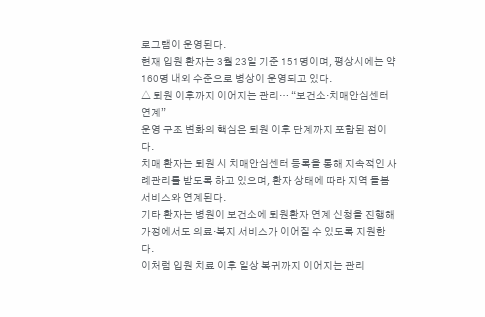로그램이 운영된다.
현재 입원 환자는 3월 23일 기준 151명이며, 평상시에는 약 160명 내외 수준으로 병상이 운영되고 있다.
△ 퇴원 이후까지 이어지는 관리… “보건소·치매안심센터 연계”
운영 구조 변화의 핵심은 퇴원 이후 단계까지 포함된 점이다.
치매 환자는 퇴원 시 치매안심센터 등록을 통해 지속적인 사례관리를 받도록 하고 있으며, 환자 상태에 따라 지역 돌봄 서비스와 연계된다.
기타 환자는 병원이 보건소에 퇴원환자 연계 신청을 진행해 가정에서도 의료·복지 서비스가 이어질 수 있도록 지원한다.
이처럼 입원 치료 이후 일상 복귀까지 이어지는 관리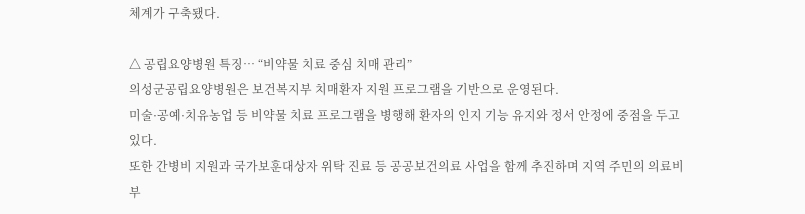체계가 구축됐다.

△ 공립요양병원 특징… “비약물 치료 중심 치매 관리”
의성군공립요양병원은 보건복지부 치매환자 지원 프로그램을 기반으로 운영된다.
미술·공예·치유농업 등 비약물 치료 프로그램을 병행해 환자의 인지 기능 유지와 정서 안정에 중점을 두고 있다.
또한 간병비 지원과 국가보훈대상자 위탁 진료 등 공공보건의료 사업을 함께 추진하며 지역 주민의 의료비 부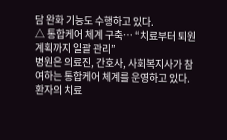담 완화 기능도 수행하고 있다.
△ 통합케어 체계 구축… “치료부터 퇴원 계획까지 일괄 관리”
병원은 의료진, 간호사, 사회복지사가 참여하는 통합케어 체계를 운영하고 있다.
환자의 치료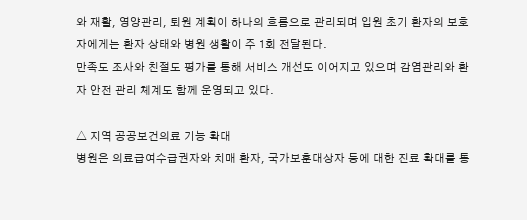와 재활, 영양관리, 퇴원 계획이 하나의 흐름으로 관리되며 입원 초기 환자의 보호자에게는 환자 상태와 병원 생활이 주 1회 전달된다.
만족도 조사와 친절도 평가를 통해 서비스 개선도 이어지고 있으며 감염관리와 환자 안전 관리 체계도 함께 운영되고 있다.

△ 지역 공공보건의료 기능 확대
병원은 의료급여수급권자와 치매 환자, 국가보훈대상자 등에 대한 진료 확대를 통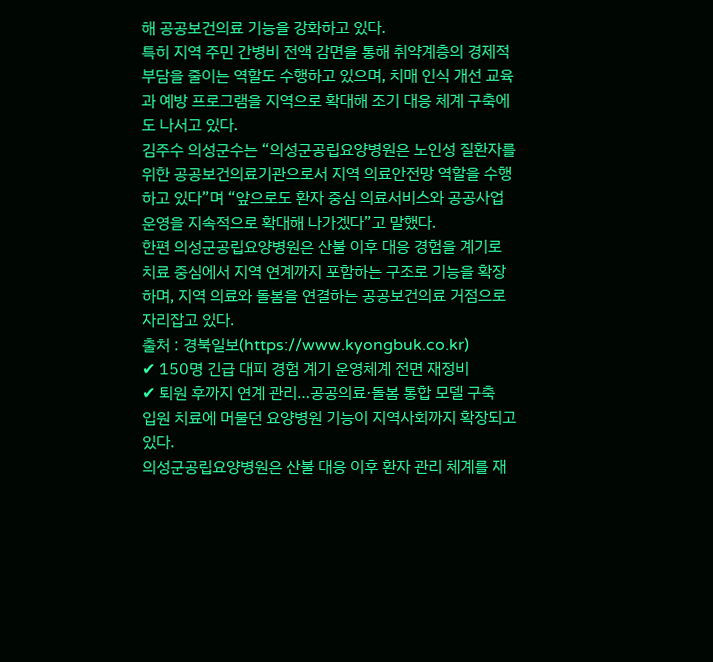해 공공보건의료 기능을 강화하고 있다.
특히 지역 주민 간병비 전액 감면을 통해 취약계층의 경제적 부담을 줄이는 역할도 수행하고 있으며, 치매 인식 개선 교육과 예방 프로그램을 지역으로 확대해 조기 대응 체계 구축에도 나서고 있다.
김주수 의성군수는 “의성군공립요양병원은 노인성 질환자를 위한 공공보건의료기관으로서 지역 의료안전망 역할을 수행하고 있다”며 “앞으로도 환자 중심 의료서비스와 공공사업 운영을 지속적으로 확대해 나가겠다”고 말했다.
한편 의성군공립요양병원은 산불 이후 대응 경험을 계기로 치료 중심에서 지역 연계까지 포함하는 구조로 기능을 확장하며, 지역 의료와 돌봄을 연결하는 공공보건의료 거점으로 자리잡고 있다.
출처 : 경북일보(https://www.kyongbuk.co.kr)
✔ 150명 긴급 대피 경험 계기 운영체계 전면 재정비
✔ 퇴원 후까지 연계 관리…공공의료·돌봄 통합 모델 구축
입원 치료에 머물던 요양병원 기능이 지역사회까지 확장되고 있다.
의성군공립요양병원은 산불 대응 이후 환자 관리 체계를 재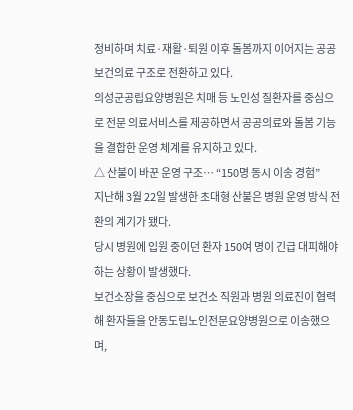정비하며 치료·재활·퇴원 이후 돌봄까지 이어지는 공공보건의료 구조로 전환하고 있다.
의성군공립요양병원은 치매 등 노인성 질환자를 중심으로 전문 의료서비스를 제공하면서 공공의료와 돌봄 기능을 결합한 운영 체계를 유지하고 있다.
△ 산불이 바꾼 운영 구조… “150명 동시 이송 경험”
지난해 3월 22일 발생한 초대형 산불은 병원 운영 방식 전환의 계기가 됐다.
당시 병원에 입원 중이던 환자 150여 명이 긴급 대피해야 하는 상황이 발생했다.
보건소장을 중심으로 보건소 직원과 병원 의료진이 협력해 환자들을 안동도립노인전문요양병원으로 이송했으며,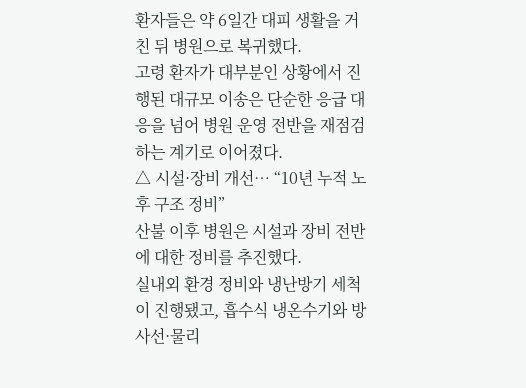환자들은 약 6일간 대피 생활을 거친 뒤 병원으로 복귀했다.
고령 환자가 대부분인 상황에서 진행된 대규모 이송은 단순한 응급 대응을 넘어 병원 운영 전반을 재점검하는 계기로 이어졌다.
△ 시설·장비 개선… “10년 누적 노후 구조 정비”
산불 이후 병원은 시설과 장비 전반에 대한 정비를 추진했다.
실내외 환경 정비와 냉난방기 세척이 진행됐고, 흡수식 냉온수기와 방사선·물리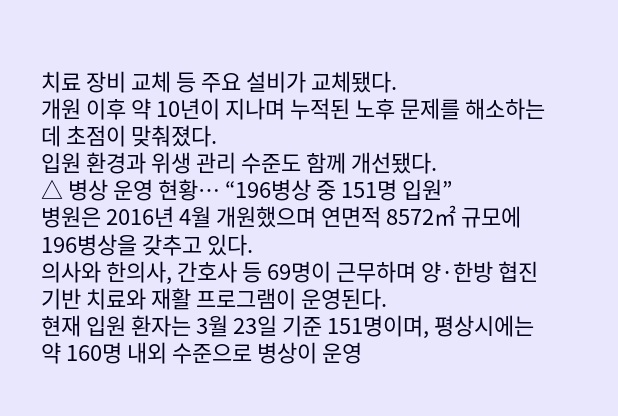치료 장비 교체 등 주요 설비가 교체됐다.
개원 이후 약 10년이 지나며 누적된 노후 문제를 해소하는 데 초점이 맞춰졌다.
입원 환경과 위생 관리 수준도 함께 개선됐다.
△ 병상 운영 현황… “196병상 중 151명 입원”
병원은 2016년 4월 개원했으며 연면적 8572㎡ 규모에 196병상을 갖추고 있다.
의사와 한의사, 간호사 등 69명이 근무하며 양·한방 협진 기반 치료와 재활 프로그램이 운영된다.
현재 입원 환자는 3월 23일 기준 151명이며, 평상시에는 약 160명 내외 수준으로 병상이 운영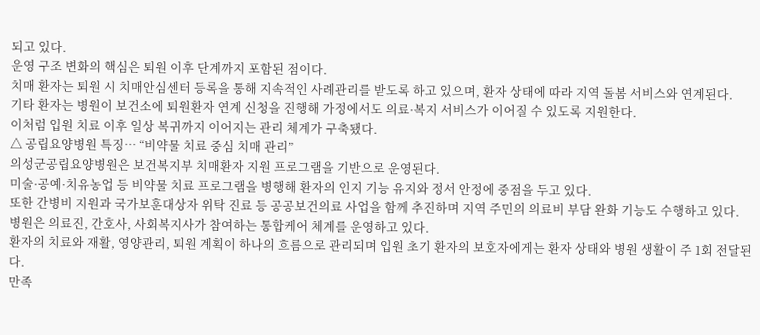되고 있다.
운영 구조 변화의 핵심은 퇴원 이후 단계까지 포함된 점이다.
치매 환자는 퇴원 시 치매안심센터 등록을 통해 지속적인 사례관리를 받도록 하고 있으며, 환자 상태에 따라 지역 돌봄 서비스와 연계된다.
기타 환자는 병원이 보건소에 퇴원환자 연계 신청을 진행해 가정에서도 의료·복지 서비스가 이어질 수 있도록 지원한다.
이처럼 입원 치료 이후 일상 복귀까지 이어지는 관리 체계가 구축됐다.
△ 공립요양병원 특징… “비약물 치료 중심 치매 관리”
의성군공립요양병원은 보건복지부 치매환자 지원 프로그램을 기반으로 운영된다.
미술·공예·치유농업 등 비약물 치료 프로그램을 병행해 환자의 인지 기능 유지와 정서 안정에 중점을 두고 있다.
또한 간병비 지원과 국가보훈대상자 위탁 진료 등 공공보건의료 사업을 함께 추진하며 지역 주민의 의료비 부담 완화 기능도 수행하고 있다.
병원은 의료진, 간호사, 사회복지사가 참여하는 통합케어 체계를 운영하고 있다.
환자의 치료와 재활, 영양관리, 퇴원 계획이 하나의 흐름으로 관리되며 입원 초기 환자의 보호자에게는 환자 상태와 병원 생활이 주 1회 전달된다.
만족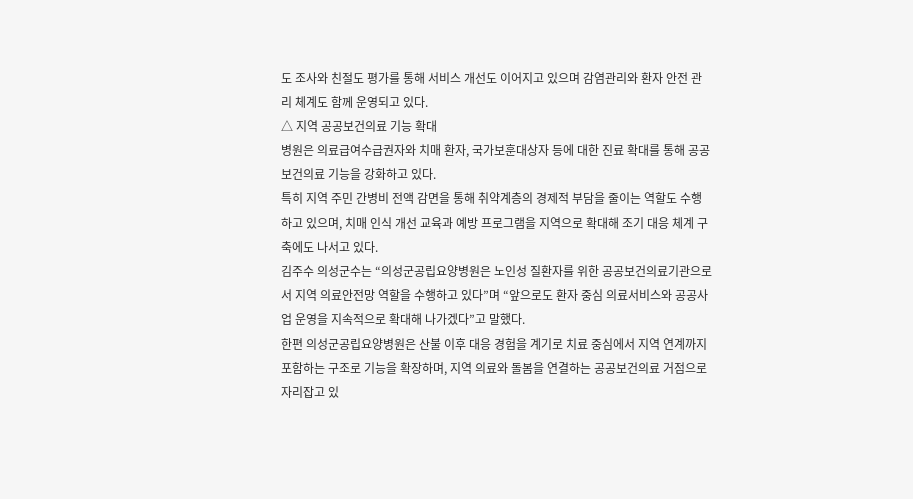도 조사와 친절도 평가를 통해 서비스 개선도 이어지고 있으며 감염관리와 환자 안전 관리 체계도 함께 운영되고 있다.
△ 지역 공공보건의료 기능 확대
병원은 의료급여수급권자와 치매 환자, 국가보훈대상자 등에 대한 진료 확대를 통해 공공보건의료 기능을 강화하고 있다.
특히 지역 주민 간병비 전액 감면을 통해 취약계층의 경제적 부담을 줄이는 역할도 수행하고 있으며, 치매 인식 개선 교육과 예방 프로그램을 지역으로 확대해 조기 대응 체계 구축에도 나서고 있다.
김주수 의성군수는 “의성군공립요양병원은 노인성 질환자를 위한 공공보건의료기관으로서 지역 의료안전망 역할을 수행하고 있다”며 “앞으로도 환자 중심 의료서비스와 공공사업 운영을 지속적으로 확대해 나가겠다”고 말했다.
한편 의성군공립요양병원은 산불 이후 대응 경험을 계기로 치료 중심에서 지역 연계까지 포함하는 구조로 기능을 확장하며, 지역 의료와 돌봄을 연결하는 공공보건의료 거점으로 자리잡고 있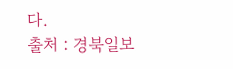다.
출처 : 경북일보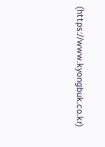(https://www.kyongbuk.co.kr)